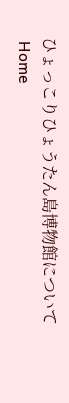ひょっこりひょうたん島博物館について
 Home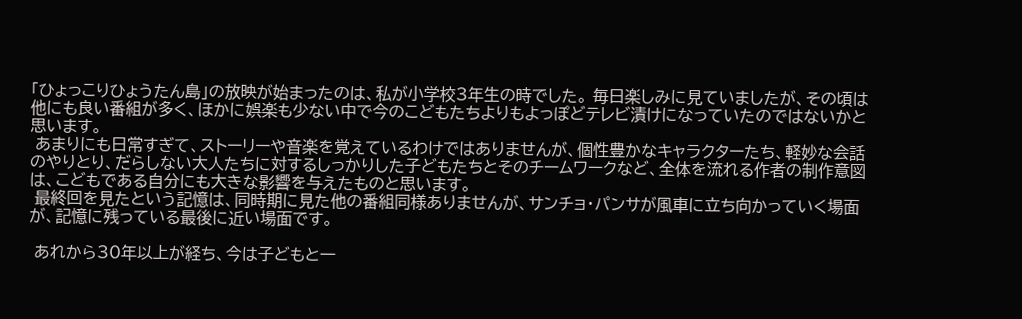「ひょっこりひょうたん島」の放映が始まったのは、私が小学校3年生の時でした。 毎日楽しみに見ていましたが、その頃は他にも良い番組が多く、ほかに娯楽も少ない中で今のこどもたちよりもよっぽどテレビ漬けになっていたのではないかと思います。
 あまりにも日常すぎて、ストーリーや音楽を覚えているわけではありませんが、個性豊かなキャラクターたち、軽妙な会話のやりとり、だらしない大人たちに対するしっかりした子どもたちとそのチームワークなど、全体を流れる作者の制作意図は、こどもである自分にも大きな影響を与えたものと思います。
 最終回を見たという記憶は、同時期に見た他の番組同様ありませんが、サンチョ・パンサが風車に立ち向かっていく場面が、記憶に残っている最後に近い場面です。

 あれから30年以上が経ち、今は子どもと一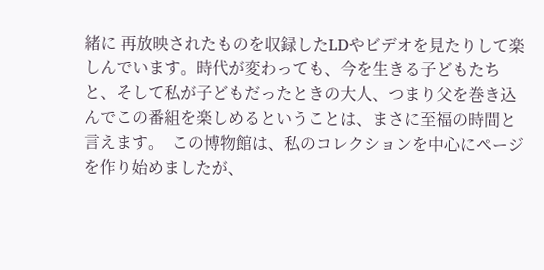緒に 再放映されたものを収録したLDやビデオを見たりして楽しんでいます。時代が変わっても、今を生きる子どもたちと、そして私が子どもだったときの大人、つまり父を巻き込んでこの番組を楽しめるということは、まさに至福の時間と言えます。  この博物館は、私のコレクションを中心にページを作り始めましたが、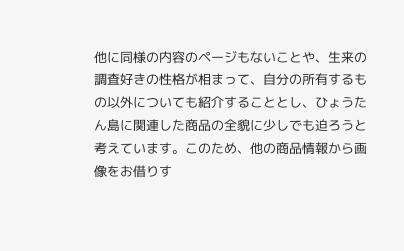他に同様の内容のページもないことや、生来の調査好きの性格が相まって、自分の所有するもの以外についても紹介することとし、ひょうたん島に関連した商品の全貌に少しでも迫ろうと考えています。このため、他の商品情報から画像をお借りす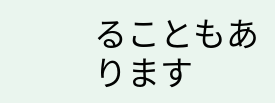ることもあります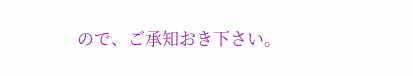ので、ご承知おき下さい。